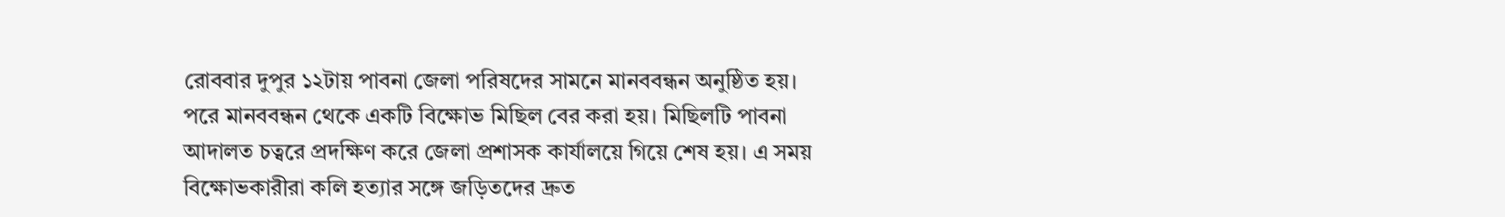রোববার দুপুর ১২টায় পাবনা জেলা পরিষদের সামনে মানববন্ধন অনুষ্ঠিত হয়। পরে মানববন্ধন থেকে একটি বিক্ষোভ মিছিল বের করা হয়। মিছিলটি পাবনা আদালত চত্বরে প্রদক্ষিণ করে জেলা প্রশাসক কার্যালয়ে গিয়ে শেষ হয়। এ সময় বিক্ষোভকারীরা কলি হত্যার সঙ্গে জড়িতদের দ্রুত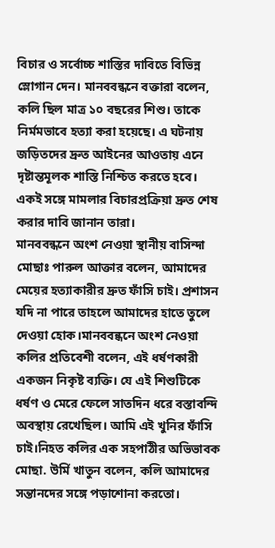বিচার ও সর্বোচ্চ শাস্তির দাবিতে বিভিন্ন স্লোগান দেন। মানববন্ধনে বক্তারা বলেন, কলি ছিল মাত্র ১০ বছরের শিশু। তাকে নির্মমভাবে হত্যা করা হয়েছে। এ ঘটনায় জড়িতদের দ্রুত আইনের আওতায় এনে দৃষ্টান্তমূলক শাস্তি নিশ্চিত করতে হবে। একই সঙ্গে মামলার বিচারপ্রক্রিয়া দ্রুত শেষ করার দাবি জানান তারা।
মানববন্ধনে অংশ নেওয়া স্থানীয় বাসিন্দা মোছাঃ পারুল আক্তার বলেন, আমাদের মেয়ের হত্যাকারীর দ্রুত ফাঁসি চাই। প্রশাসন যদি না পারে তাহলে আমাদের হাতে তুলে দেওয়া হোক।মানববন্ধনে অংশ নেওয়া কলির প্রতিবেশী বলেন, এই ধর্ষণকারী একজন নিকৃষ্ট ব্যক্তি। যে এই শিশুটিকে ধর্ষণ ও মেরে ফেলে সাতদিন ধরে বস্তাবন্দি অবস্থায় রেখেছিল। আমি এই খুনির ফাঁসি চাই।নিহত কলির এক সহপাঠীর অভিভাবক মোছা. উর্মি খাতুন বলেন, কলি আমাদের সন্তানদের সঙ্গে পড়াশোনা করতো।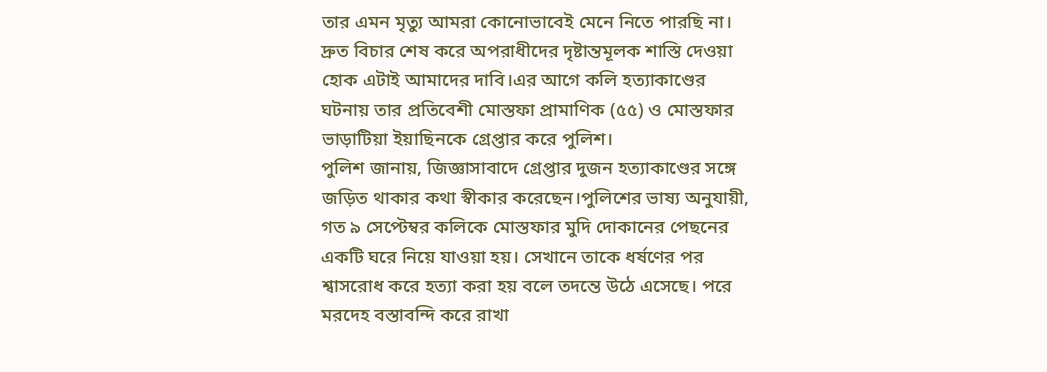তার এমন মৃত্যু আমরা কোনোভাবেই মেনে নিতে পারছি না। দ্রুত বিচার শেষ করে অপরাধীদের দৃষ্টান্তমূলক শাস্তি দেওয়া হোক এটাই আমাদের দাবি।এর আগে কলি হত্যাকাণ্ডের ঘটনায় তার প্রতিবেশী মোস্তফা প্রামাণিক (৫৫) ও মোস্তফার ভাড়াটিয়া ইয়াছিনকে গ্রেপ্তার করে পুলিশ।
পুলিশ জানায়, জিজ্ঞাসাবাদে গ্রেপ্তার দুজন হত্যাকাণ্ডের সঙ্গে জড়িত থাকার কথা স্বীকার করেছেন।পুলিশের ভাষ্য অনুযায়ী, গত ৯ সেপ্টেম্বর কলিকে মোস্তফার মুদি দোকানের পেছনের একটি ঘরে নিয়ে যাওয়া হয়। সেখানে তাকে ধর্ষণের পর শ্বাসরোধ করে হত্যা করা হয় বলে তদন্তে উঠে এসেছে। পরে মরদেহ বস্তাবন্দি করে রাখা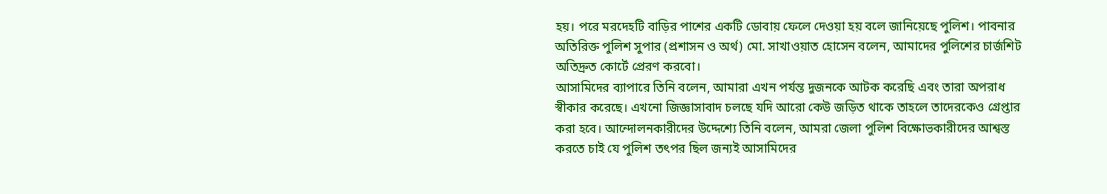হয়। পরে মরদেহটি বাড়ির পাশের একটি ডোবায় ফেলে দেওয়া হয় বলে জানিয়েছে পুলিশ। পাবনার অতিরিক্ত পুলিশ সুপার (প্রশাসন ও অর্থ) মো. সাখাওয়াত হোসেন বলেন, আমাদের পুলিশের চার্জশিট অতিদ্রুত কোর্টে প্রেরণ করবো।
আসামিদের ব্যাপারে তিনি বলেন, আমারা এখন পর্যন্ত দুজনকে আটক করেছি এবং তারা অপরাধ স্বীকার করেছে। এখনো জিজ্ঞাসাবাদ চলছে যদি আরো কেউ জড়িত থাকে তাহলে তাদেরকেও গ্রেপ্তার করা হবে। আন্দোলনকারীদের উদ্দেশ্যে তিনি বলেন, আমরা জেলা পুলিশ বিক্ষোভকারীদের আশ্বস্ত করতে চাই যে পুলিশ তৎপর ছিল জন্যই আসামিদের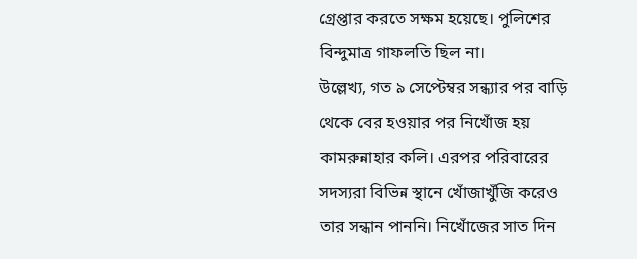গ্রেপ্তার করতে সক্ষম হয়েছে। পুলিশের বিন্দুমাত্র গাফলতি ছিল না।
উল্লেখ্য, গত ৯ সেপ্টেম্বর সন্ধ্যার পর বাড়ি থেকে বের হওয়ার পর নিখোঁজ হয় কামরুন্নাহার কলি। এরপর পরিবারের সদস্যরা বিভিন্ন স্থানে খোঁজাখুঁজি করেও তার সন্ধান পাননি। নিখোঁজের সাত দিন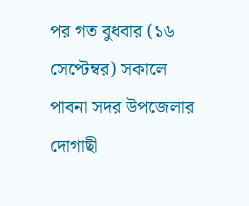পর গত বুধবার (১৬ সেপ্টেম্বর) সকালে পাবনা সদর উপজেলার দোগাছী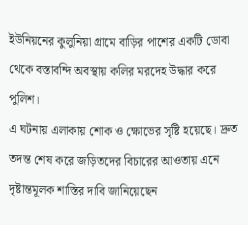ইউনিয়নের কুলুনিয়া গ্রামে বাড়ির পাশের একটি ডোবা থেকে বস্তাবন্দি অবস্থায় কলির মরদেহ উদ্ধার করে পুলিশ।
এ ঘটনায় এলাকায় শোক ও ক্ষোভের সৃষ্টি হয়েছে। দ্রুত তদন্ত শেষ করে জড়িতদের বিচারের আওতায় এনে দৃষ্টান্তমূলক শাস্তির দাবি জানিয়েছেন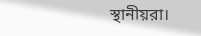স্থানীয়রা।